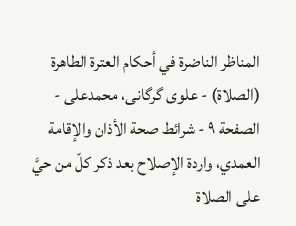المناظر الناضرة في أحکام العترة الطاهرة (الصلاة) - علوی گرگانی، محمدعلی - الصفحة ٩ - شرائط صحة الأذان والإقامة
العمدي، واردة الإصلاح بعد ذكر كلّ من حيَّ على الصلاة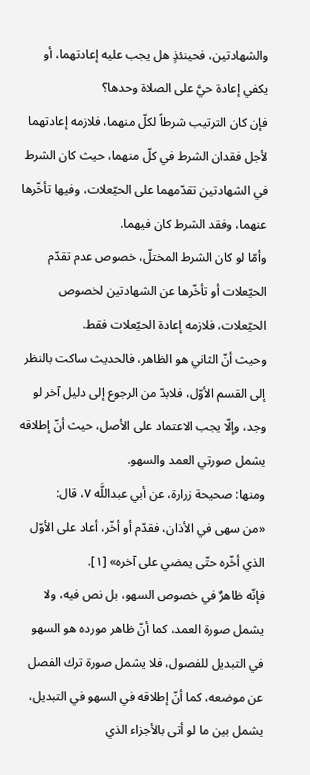والشهادتين، فحينئذٍ هل يجب عليه إعادتهما، أو يكفي إعادة حيَّ على الصلاة وحدها؟
فإن كان الترتيب شرطاً لكلّ منهما، فلازمه إعادتهما لأجل فقدان الشرط في كلّ منهما، حيث كان الشرط في الشهادتين تقدّمهما على الحيّعلات، وفيها تأخّرها عنهما، وفقد الشرط كان فيهما.
وأمّا لو كان الشرط المختلّ، خصوص عدم تقدّم الحيّعلات أو تأخّرها عن الشهادتين لخصوص الحيّعلات، فلازمه إعادة الحيّعلات فقط.
وحيث أنّ الثاني هو الظاهر، فالحديث ساكت بالنظر إلى القسم الأوّل، فلابدّ من الرجوع إلى دليل آخر لو وجد، وإلّا يجب الاعتماد على الأصل، حيث أنّ إطلاقه يشمل صورتي العمد والسهو.
ومنها: صحيحة زرارة، عن أبي عبداللَّه ٧، قال:
«من سهى في الأذان، فقدّم أو أخّر، أعاد على الأوّل الذي أخّره حتّى يمضي على آخره» [١].
فإنّه ظاهرٌ في خصوص السهو، بل نص فيه، ولا يشمل صورة العمد، كما أنّ ظاهر مورده هو السهو في التبديل للفصول، فلا يشمل صورة ترك الفصل عن موضعه، كما أنّ إطلاقه في السهو في التبديل، يشمل بين ما لو أتى بالأجزاء الذي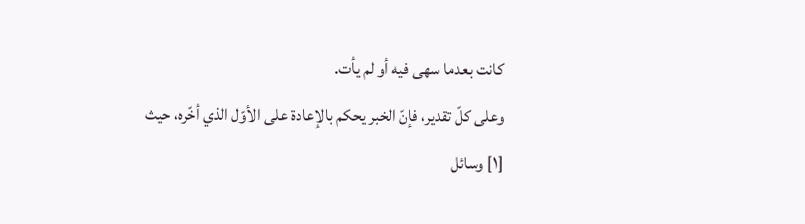كانت بعدما سهى فيه أو لم يأت.
وعلى كلّ تقدير، فإنّ الخبر يحكم بالإعادة على الأوّل الذي أخّره، حيث
[١] وسائل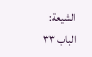الشيعة: الباب ٣٣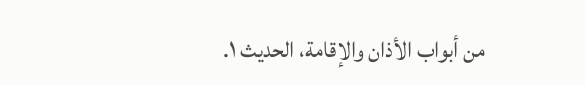من أبواب الأذان والإقامة، الحديث ١.